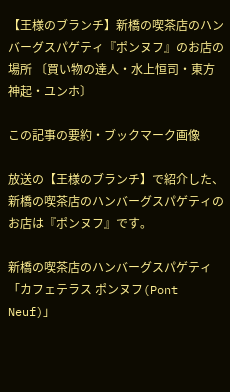【王様のブランチ】新橋の喫茶店のハンバーグスパゲティ『ポンヌフ』のお店の場所 〔買い物の達人・水上恒司・東方神起・ユンホ〕

この記事の要約・ブックマーク画像

放送の【王様のブランチ】で紹介した、新橋の喫茶店のハンバーグスパゲティのお店は『ポンヌフ』です。

新橋の喫茶店のハンバーグスパゲティ「カフェテラス ポンヌフ(Pont Neuf)」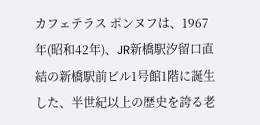カフェテラス ポンヌフは、1967年(昭和42年)、JR新橋駅汐留口直結の新橋駅前ビル1号館1階に誕生した、半世紀以上の歴史を誇る老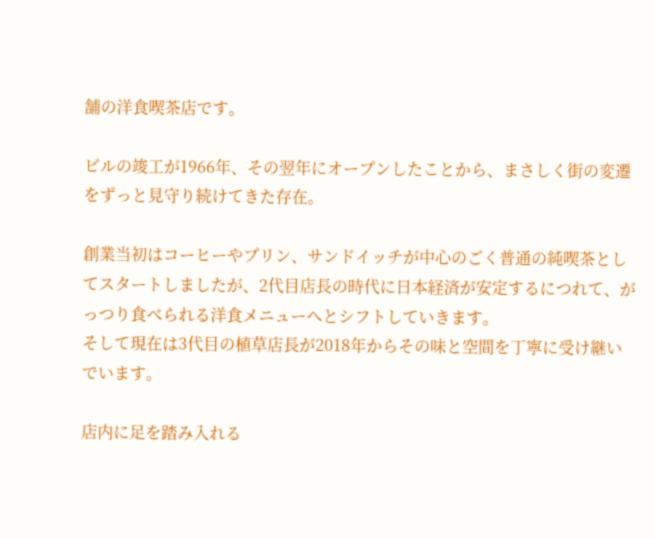舗の洋食喫茶店です。

ビルの竣工が1966年、その翌年にオープンしたことから、まさしく街の変遷をずっと見守り続けてきた存在。

創業当初はコーヒーやプリン、サンドイッチが中心のごく普通の純喫茶としてスタートしましたが、2代目店長の時代に日本経済が安定するにつれて、がっつり食べられる洋食メニューへとシフトしていきます。
そして現在は3代目の植草店長が2018年からその味と空間を丁寧に受け継いでいます。

店内に足を踏み入れる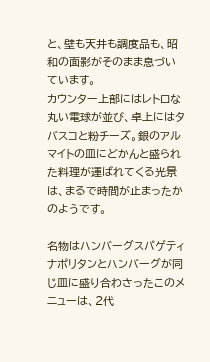と、壁も天井も調度品も、昭和の面影がそのまま息づいています。
カウンター上部にはレトロな丸い電球が並び、卓上にはタバスコと粉チーズ。銀のアルマイトの皿にどかんと盛られた料理が運ばれてくる光景は、まるで時間が止まったかのようです。

名物はハンバーグスパゲティ
ナポリタンとハンバーグが同じ皿に盛り合わさったこのメニューは、2代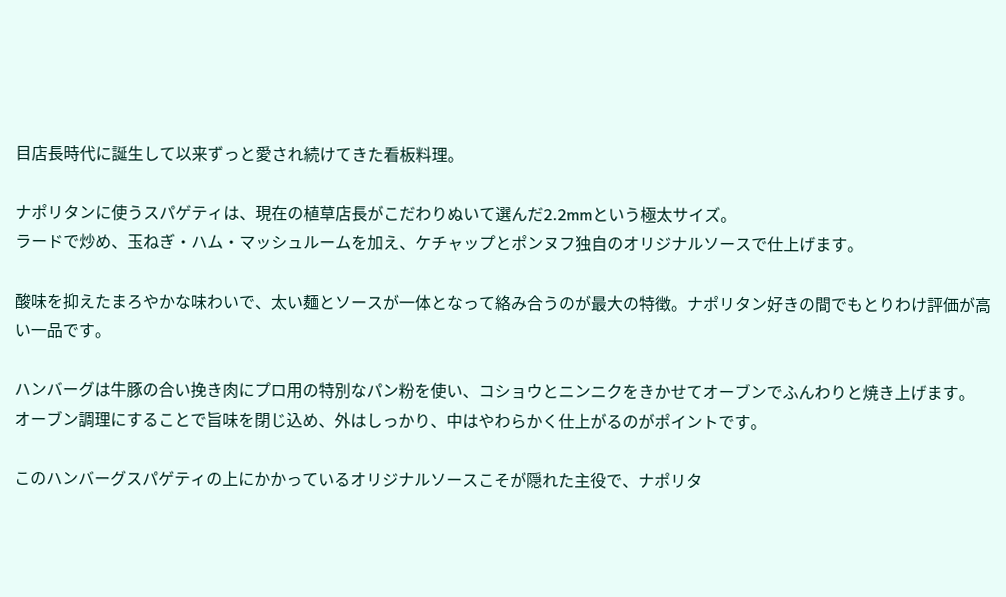目店長時代に誕生して以来ずっと愛され続けてきた看板料理。

ナポリタンに使うスパゲティは、現在の植草店長がこだわりぬいて選んだ2.2mmという極太サイズ。
ラードで炒め、玉ねぎ・ハム・マッシュルームを加え、ケチャップとポンヌフ独自のオリジナルソースで仕上げます。

酸味を抑えたまろやかな味わいで、太い麺とソースが一体となって絡み合うのが最大の特徴。ナポリタン好きの間でもとりわけ評価が高い一品です。

ハンバーグは牛豚の合い挽き肉にプロ用の特別なパン粉を使い、コショウとニンニクをきかせてオーブンでふんわりと焼き上げます。
オーブン調理にすることで旨味を閉じ込め、外はしっかり、中はやわらかく仕上がるのがポイントです。

このハンバーグスパゲティの上にかかっているオリジナルソースこそが隠れた主役で、ナポリタ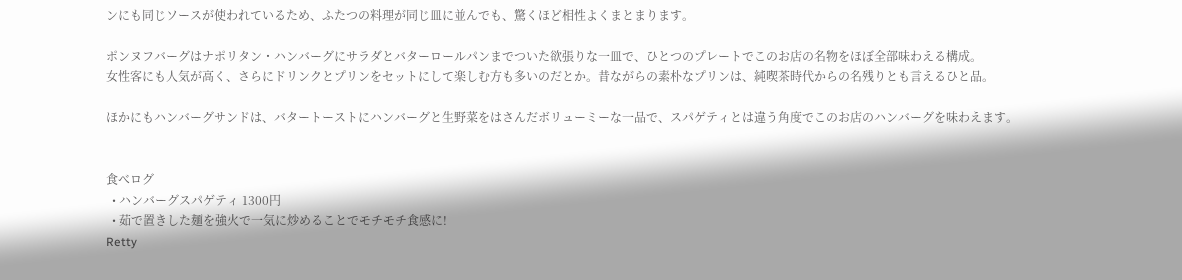ンにも同じソースが使われているため、ふたつの料理が同じ皿に並んでも、驚くほど相性よくまとまります。

ポンヌフバーグはナポリタン・ハンバーグにサラダとバターロールパンまでついた欲張りな一皿で、ひとつのプレートでこのお店の名物をほぼ全部味わえる構成。
女性客にも人気が高く、さらにドリンクとプリンをセットにして楽しむ方も多いのだとか。昔ながらの素朴なプリンは、純喫茶時代からの名残りとも言えるひと品。

ほかにもハンバーグサンドは、バタートーストにハンバーグと生野菜をはさんだボリューミーな一品で、スパゲティとは違う角度でこのお店のハンバーグを味わえます。


食べログ
  • ハンバーグスパゲティ 1300円
  • 茹で置きした麺を強火で一気に炒めることでモチモチ食感に!
Retty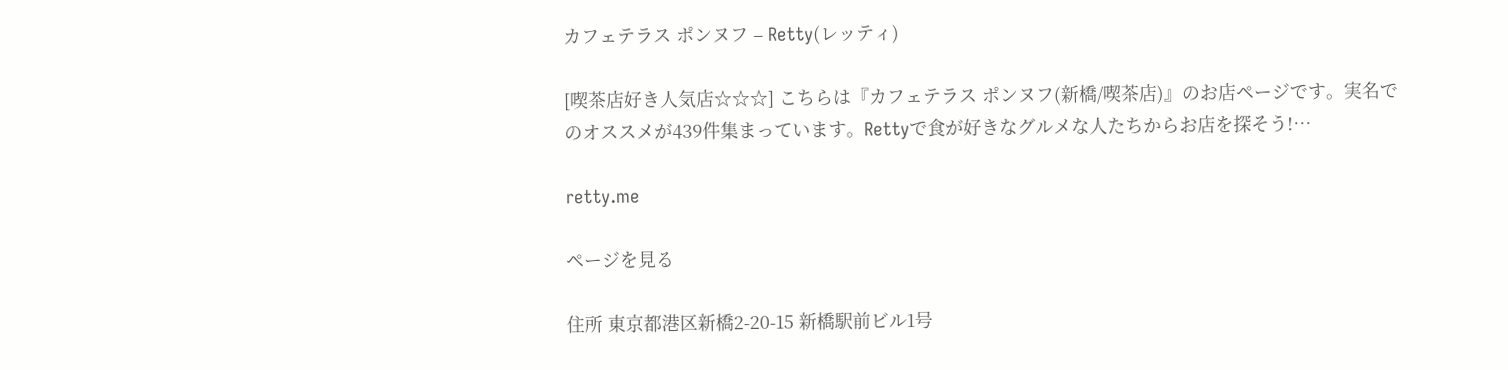カフェテラス ポンヌフ – Retty(レッティ)

[喫茶店好き人気店☆☆☆] こちらは『カフェテラス ポンヌフ(新橋/喫茶店)』のお店ページです。実名でのオススメが439件集まっています。Rettyで食が好きなグルメな人たちからお店を探そう!…

retty.me

ページを見る

住所 東京都港区新橋2-20-15 新橋駅前ビル1号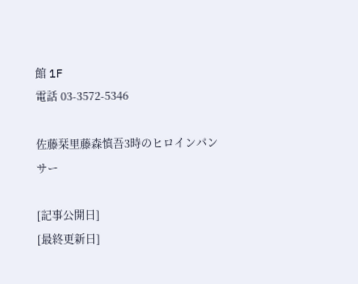館 1F
電話 03-3572-5346

佐藤栞里藤森慎吾3時のヒロインパンサー

[記事公開日]
[最終更新日]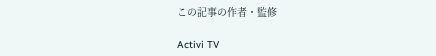この記事の作者・監修

Activi TV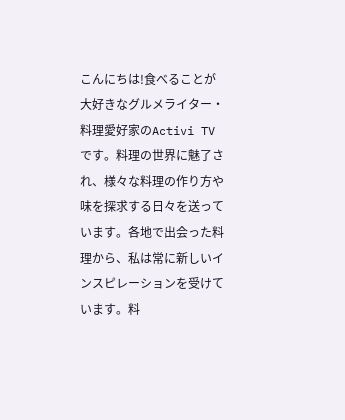こんにちは!食べることが大好きなグルメライター・料理愛好家のActivi TVです。料理の世界に魅了され、様々な料理の作り方や味を探求する日々を送っています。各地で出会った料理から、私は常に新しいインスピレーションを受けています。料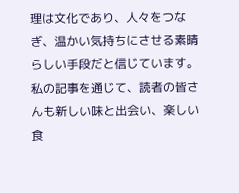理は文化であり、人々をつなぎ、温かい気持ちにさせる素晴らしい手段だと信じています。私の記事を通じて、読者の皆さんも新しい味と出会い、楽しい食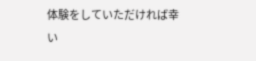体験をしていただければ幸い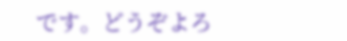です。どうぞよろ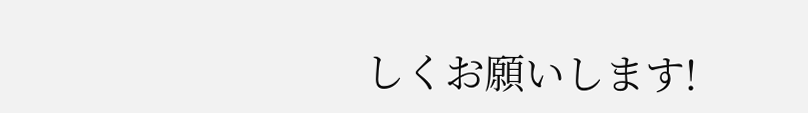しくお願いします!